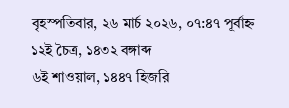বৃহস্পতিবার, ২৬ মার্চ ২০২৬, ০৭:৪৭ পূর্বাহ্ন
১২ই চৈত্র, ১৪৩২ বঙ্গাব্দ
৬ই শাওয়াল, ১৪৪৭ হিজরি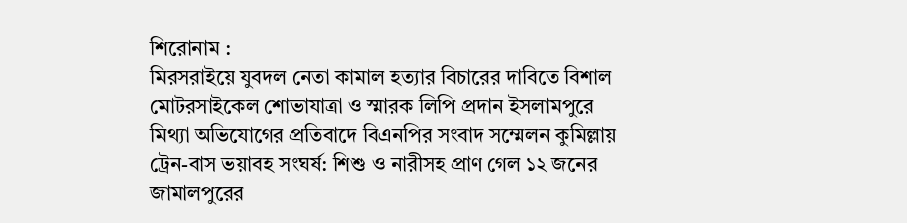শিরোনাম :
মিরসরাইয়ে যুবদল নেতা কামাল হত্যার বিচারের দাবিতে বিশাল মোটরসাইকেল শোভাযাত্রা ও স্মারক লিপি প্রদান ইসলামপুরে মিথ্যা অভিযোগের প্রতিবাদে বিএনপির সংবাদ সম্মেলন কুমিল্লায় ট্রেন-বাস ভয়াবহ সংঘর্ষ: শিশু ও নারীসহ প্রাণ গেল ১২ জনের জামালপুরের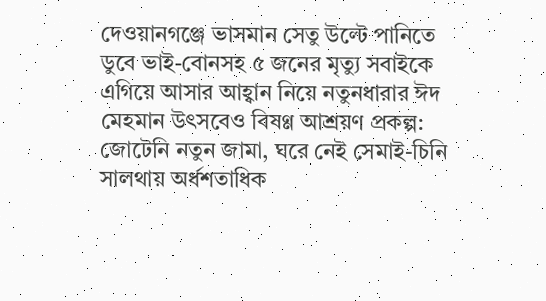দেওয়ানগঞ্জে ভাসমান সেতু উল্টে পানিতে ডুবে ভাই-বোনসহ ৫ জনের মৃত্যু সবাইকে এগিয়ে আসার আহ্বান নিয়ে নতুনধারার ঈদ মেহমান উৎসবেও বিষণ্ণ আশ্রয়ণ প্রকল্প: জোটেনি নতুন জামা, ঘরে নেই সেমাই-চিনি সালথায় অর্ধশতাধিক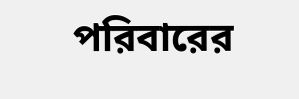পরিবারের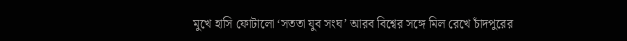মুখে হাসি ফোটালো ‘সততা যুব সংঘ’ আরব বিশ্বের সঙ্গে মিল রেখে চাঁদপুরের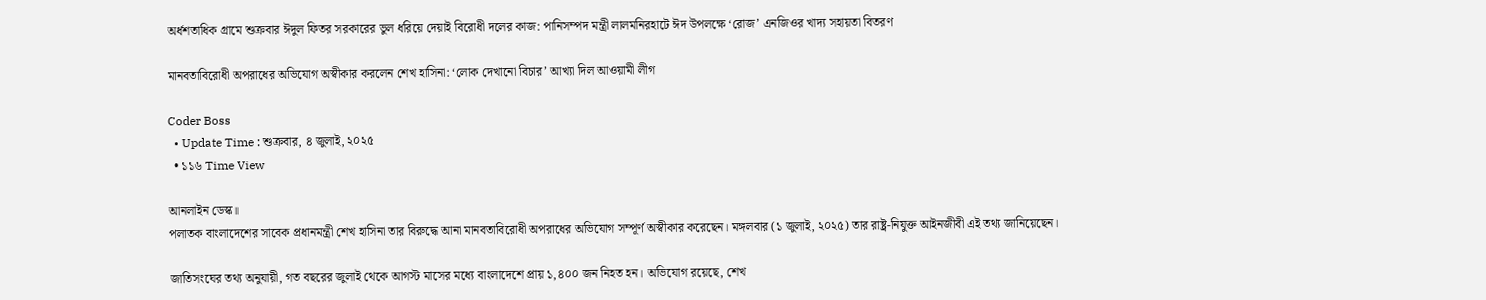অর্ধশতাধিক গ্রামে শুক্রবার ঈদুল ফিতর সরকারের ভুল ধরিয়ে দেয়াই বিরোধী দলের কাজ: পানিসম্পদ মন্ত্রী লালমনিরহাটে ঈদ উপলক্ষে ‘রোজ’ এনজিওর খাদ্য সহায়তা বিতরণ

মানবতাবিরোধী অপরাধের অভিযোগ অস্বীকার করলেন শেখ হাসিনা: ‘লোক দেখানো বিচার’ আখ্যা দিল আওয়ামী লীগ

Coder Boss
  • Update Time : শুক্রবার, ৪ জুলাই, ২০২৫
  • ১১৬ Time View

আনলাইন ডেস্ক॥
পলাতক বাংলাদেশের সাবেক প্রধানমন্ত্রী শেখ হাসিনা তার বিরুদ্ধে আনা মানবতাবিরোধী অপরাধের অভিযোগ সম্পূর্ণ অস্বীকার করেছেন। মঙ্গলবার (১ জুলাই, ২০২৫) তার রাষ্ট্র-নিযুক্ত আইনজীবী এই তথ্য জানিয়েছেন।

জাতিসংঘের তথ্য অনুযায়ী, গত বছরের জুলাই থেকে আগস্ট মাসের মধ্যে বাংলাদেশে প্রায় ১,৪০০ জন নিহত হন। অভিযোগ রয়েছে, শেখ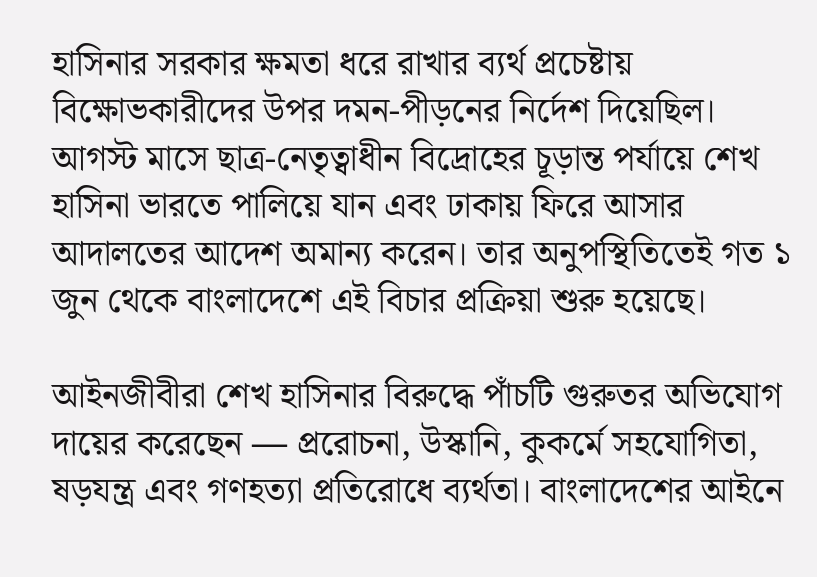হাসিনার সরকার ক্ষমতা ধরে রাখার ব্যর্থ প্রচেষ্টায় বিক্ষোভকারীদের উপর দমন-পীড়নের নির্দেশ দিয়েছিল। আগস্ট মাসে ছাত্র-নেতৃত্বাধীন বিদ্রোহের চূড়ান্ত পর্যায়ে শেখ হাসিনা ভারতে পালিয়ে যান এবং ঢাকায় ফিরে আসার আদালতের আদেশ অমান্য করেন। তার অনুপস্থিতিতেই গত ১ জুন থেকে বাংলাদেশে এই বিচার প্রক্রিয়া শুরু হয়েছে।

আইনজীবীরা শেখ হাসিনার বিরুদ্ধে পাঁচটি গুরুতর অভিযোগ দায়ের করেছেন — প্ররোচনা, উস্কানি, কুকর্মে সহযোগিতা, ষড়যন্ত্র এবং গণহত্যা প্রতিরোধে ব্যর্থতা। বাংলাদেশের আইনে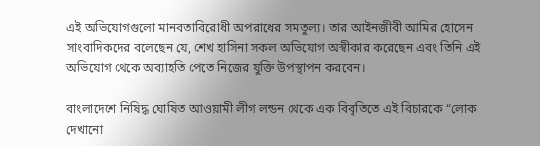এই অভিযোগগুলো মানবতাবিরোধী অপরাধের সমতুল্য। তার আইনজীবী আমির হোসেন সাংবাদিকদের বলেছেন যে, শেখ হাসিনা সকল অভিযোগ অস্বীকার করেছেন এবং তিনি এই অভিযোগ থেকে অব্যাহতি পেতে নিজের যুক্তি উপস্থাপন করবেন।

বাংলাদেশে নিষিদ্ধ ঘোষিত আওয়ামী লীগ লন্ডন থেকে এক বিবৃতিতে এই বিচারকে “লোক দেখানো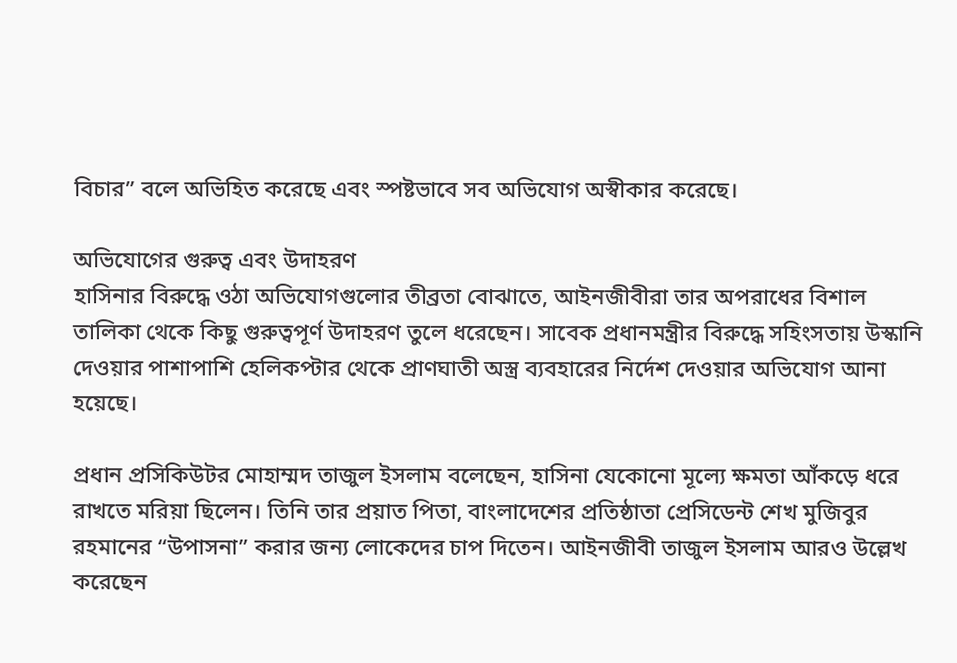বিচার” বলে অভিহিত করেছে এবং স্পষ্টভাবে সব অভিযোগ অস্বীকার করেছে।

অভিযোগের গুরুত্ব এবং উদাহরণ
হাসিনার বিরুদ্ধে ওঠা অভিযোগগুলোর তীব্রতা বোঝাতে, আইনজীবীরা তার অপরাধের বিশাল তালিকা থেকে কিছু গুরুত্বপূর্ণ উদাহরণ তুলে ধরেছেন। সাবেক প্রধানমন্ত্রীর বিরুদ্ধে সহিংসতায় উস্কানি দেওয়ার পাশাপাশি হেলিকপ্টার থেকে প্রাণঘাতী অস্ত্র ব্যবহারের নির্দেশ দেওয়ার অভিযোগ আনা হয়েছে।

প্রধান প্রসিকিউটর মোহাম্মদ তাজুল ইসলাম বলেছেন, হাসিনা যেকোনো মূল্যে ক্ষমতা আঁকড়ে ধরে রাখতে মরিয়া ছিলেন। তিনি তার প্রয়াত পিতা, বাংলাদেশের প্রতিষ্ঠাতা প্রেসিডেন্ট শেখ মুজিবুর রহমানের “উপাসনা” করার জন্য লোকেদের চাপ দিতেন। আইনজীবী তাজুল ইসলাম আরও উল্লেখ করেছেন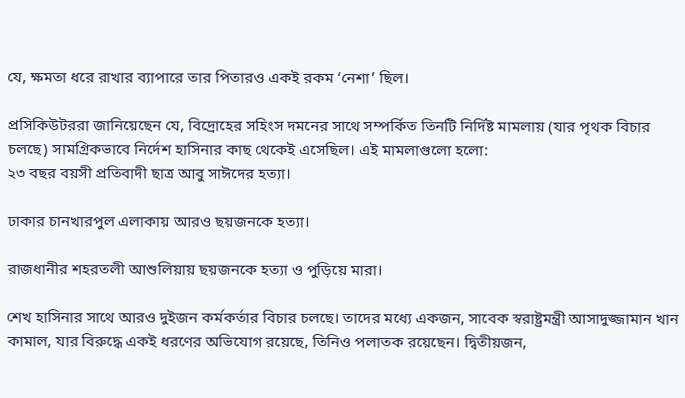যে, ক্ষমতা ধরে রাখার ব্যাপারে তার পিতারও একই রকম ‘নেশা’ ছিল।

প্রসিকিউটররা জানিয়েছেন যে, বিদ্রোহের সহিংস দমনের সাথে সম্পর্কিত তিনটি নির্দিষ্ট মামলায় (যার পৃথক বিচার চলছে) সামগ্রিকভাবে নির্দেশ হাসিনার কাছ থেকেই এসেছিল। এই মামলাগুলো হলো:
২৩ বছর বয়সী প্রতিবাদী ছাত্র আবু সাঈদের হত্যা।

ঢাকার চানখারপুল এলাকায় আরও ছয়জনকে হত্যা।

রাজধানীর শহরতলী আশুলিয়ায় ছয়জনকে হত্যা ও পুড়িয়ে মারা।

শেখ হাসিনার সাথে আরও দুইজন কর্মকর্তার বিচার চলছে। তাদের মধ্যে একজন, সাবেক স্বরাষ্ট্রমন্ত্রী আসাদুজ্জামান খান কামাল, যার বিরুদ্ধে একই ধরণের অভিযোগ রয়েছে, তিনিও পলাতক রয়েছেন। দ্বিতীয়জন,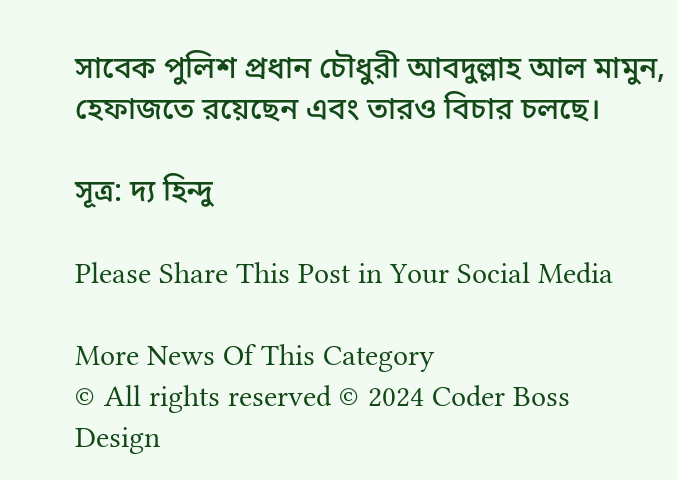সাবেক পুলিশ প্রধান চৌধুরী আবদুল্লাহ আল মামুন, হেফাজতে রয়েছেন এবং তারও বিচার চলছে।

সূত্র: দ্য হিন্দু

Please Share This Post in Your Social Media

More News Of This Category
© All rights reserved © 2024 Coder Boss
Design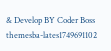& Develop BY Coder Boss
themesba-lates1749691102